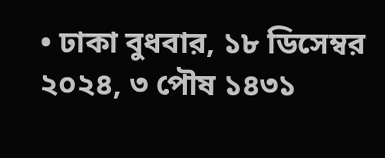• ঢাকা বুধবার, ১৮ ডিসেম্বর ২০২৪, ৩ পৌষ ১৪৩১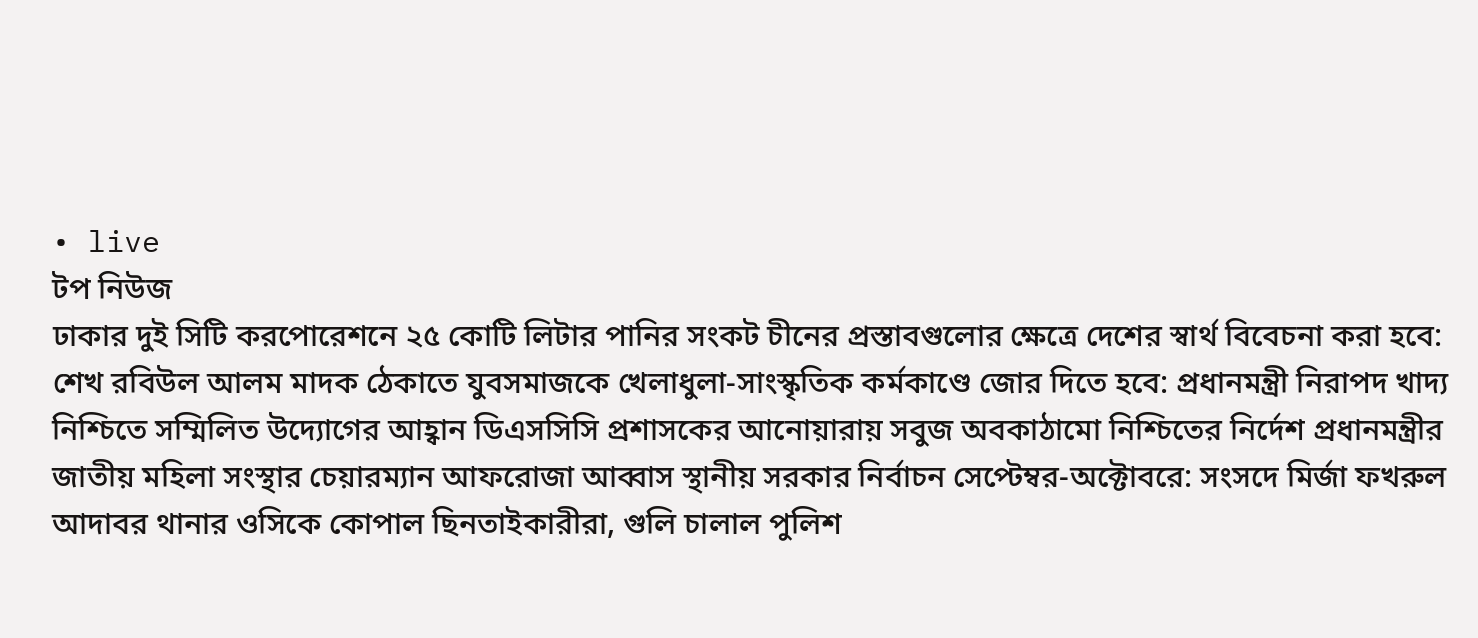• live
টপ নিউজ
ঢাকার দুই সিটি করপোরেশনে ২৫ কোটি লিটার পানির সংকট চীনের প্রস্তাবগুলোর ক্ষেত্রে দেশের স্বার্থ বিবেচনা করা হবে: শেখ রবিউল আলম মাদক ঠেকাতে যুবসমাজকে খেলাধুলা-সাংস্কৃতিক কর্মকাণ্ডে জোর দিতে হবে: প্রধানমন্ত্রী নিরাপদ খাদ্য নিশ্চিতে সম্মিলিত উদ্যোগের আহ্বান ডিএসসিসি প্রশাসকের আনোয়ারায় সবুজ অবকাঠামো নিশ্চিতের নির্দেশ প্রধানমন্ত্রীর জাতীয় মহিলা সংস্থার চেয়ারম্যান আফরোজা আব্বাস স্থানীয় সরকার নির্বাচন সেপ্টেম্বর-অক্টোবরে: সংসদে মির্জা ফখরুল আদাবর থানার ওসিকে কোপাল ছিনতাইকারীরা, গুলি চালাল পুলিশ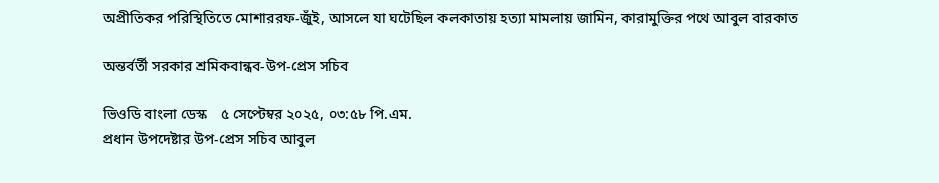অপ্রীতিকর পরিস্থিতিতে মোশাররফ-জুঁই, আসলে যা ঘটেছিল কলকাতায় হত্যা মামলায় জামিন, কারামুক্তির পথে আবুল বারকাত

অন্তর্বর্তী সরকার শ্রমিকবান্ধব-উপ-প্রেস সচিব

ভিওডি বাংলা ডেস্ক    ৫ সেপ্টেম্বর ২০২৫, ০৩:৫৮ পি.এম.
প্রধান উপদেষ্টার উপ-প্রেস সচিব আবুল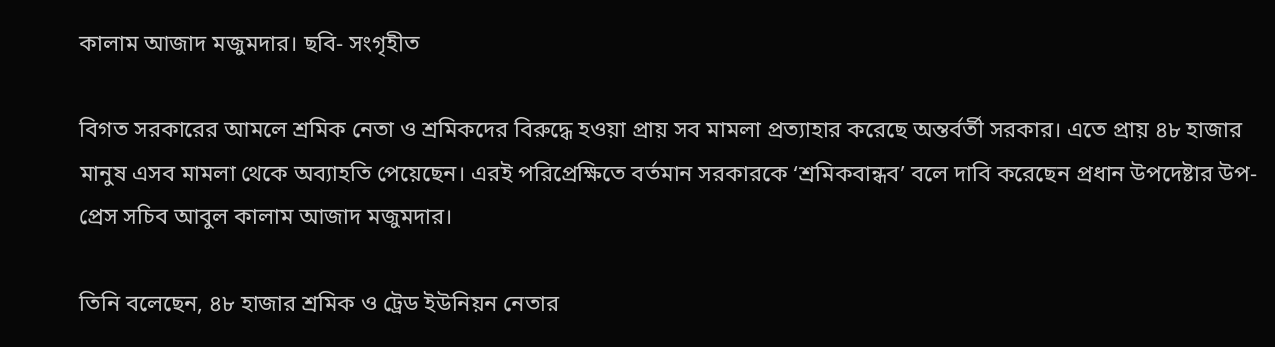কালাম আজাদ মজুমদার। ছবি- সংগৃহীত

বিগত সরকারের আমলে শ্রমিক নেতা ও শ্রমিকদের বিরুদ্ধে হওয়া প্রায় সব মামলা প্রত্যাহার করেছে অন্তর্বর্তী সরকার। এতে প্রায় ৪৮ হাজার মানুষ এসব মামলা থেকে অব্যাহতি পেয়েছেন। এরই পরিপ্রেক্ষিতে বর্তমান সরকারকে ‘শ্রমিকবান্ধব’ বলে দাবি করেছেন প্রধান উপদেষ্টার উপ-প্রেস সচিব আবুল কালাম আজাদ মজুমদার।

তিনি বলেছেন, ৪৮ হাজার শ্রমিক ও ট্রেড ইউনিয়ন নেতার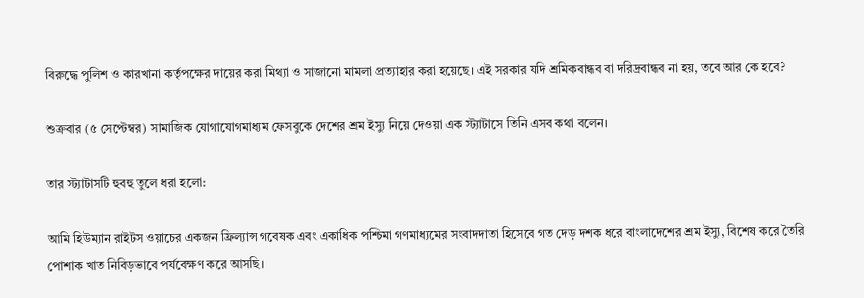বিরুদ্ধে পুলিশ ও কারখানা কর্তৃপক্ষের দায়ের করা মিথ্যা ও সাজানো মামলা প্রত্যাহার করা হয়েছে। এই সরকার যদি শ্রমিকবান্ধব বা দরিদ্রবান্ধব না হয়, তবে আর কে হবে?

শুক্রবার (৫ সেপ্টেম্বর) সামাজিক যোগাযোগমাধ্যম ফেসবুকে দেশের শ্রম ইস্যু নিয়ে দেওয়া এক স্ট্যাটাসে তিনি এসব কথা বলেন।

তার স্ট্যাটাসটি হুবহু তুলে ধরা হলো:

আমি হিউম্যান রাইটস ওয়াচের একজন ফ্রিল্যান্স গবেষক এবং একাধিক পশ্চিমা গণমাধ্যমের সংবাদদাতা হিসেবে গত দেড় দশক ধরে বাংলাদেশের শ্রম ইস্যু, বিশেষ করে তৈরি পোশাক খাত নিবিড়ভাবে পর্যবেক্ষণ করে আসছি।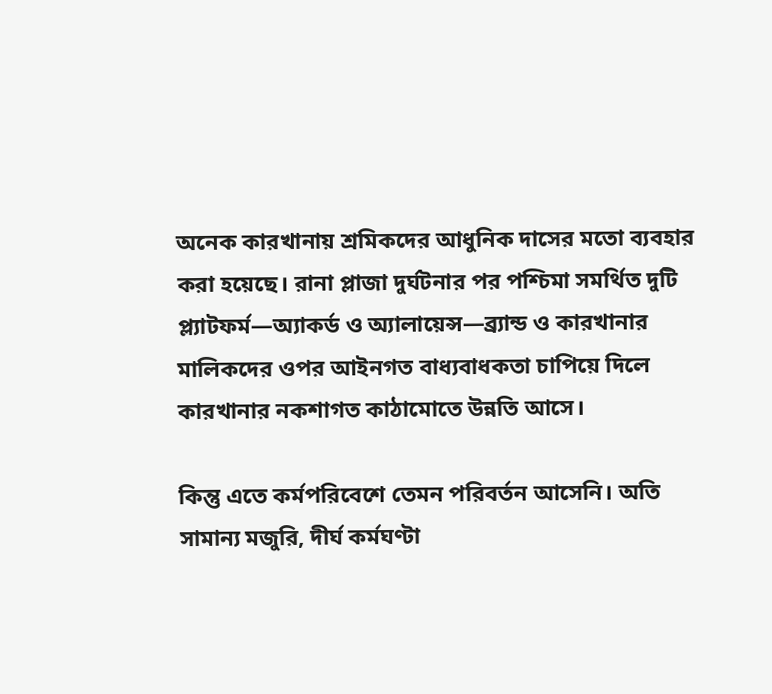অনেক কারখানায় শ্রমিকদের আধুনিক দাসের মতো ব্যবহার করা হয়েছে। রানা প্লাজা দুর্ঘটনার পর পশ্চিমা সমর্থিত দুটি প্ল্যাটফর্ম—অ্যাকর্ড ও অ্যালায়েন্স—ব্র্যান্ড ও কারখানার মালিকদের ওপর আইনগত বাধ্যবাধকতা চাপিয়ে দিলে কারখানার নকশাগত কাঠামোতে উন্নতি আসে।

কিন্তু এতে কর্মপরিবেশে তেমন পরিবর্তন আসেনি। অতি সামান্য মজুরি, দীর্ঘ কর্মঘণ্টা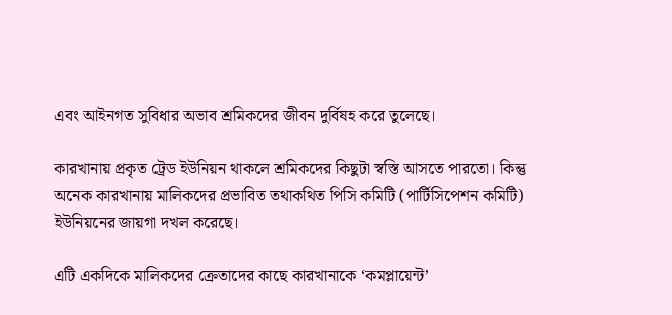এবং আইনগত সুবিধার অভাব শ্রমিকদের জীবন দুর্বিষহ করে তুলেছে।

কারখানায় প্রকৃত ট্রেড ইউনিয়ন থাকলে শ্রমিকদের কিছুটা স্বস্তি আসতে পারতো। কিন্তু অনেক কারখানায় মালিকদের প্রভাবিত তথাকথিত পিসি কমিটি (পার্টিসিপেশন কমিটি) ইউনিয়নের জায়গা দখল করেছে।

এটি একদিকে মালিকদের ক্রেতাদের কাছে কারখানাকে ‘কমপ্লায়েন্ট’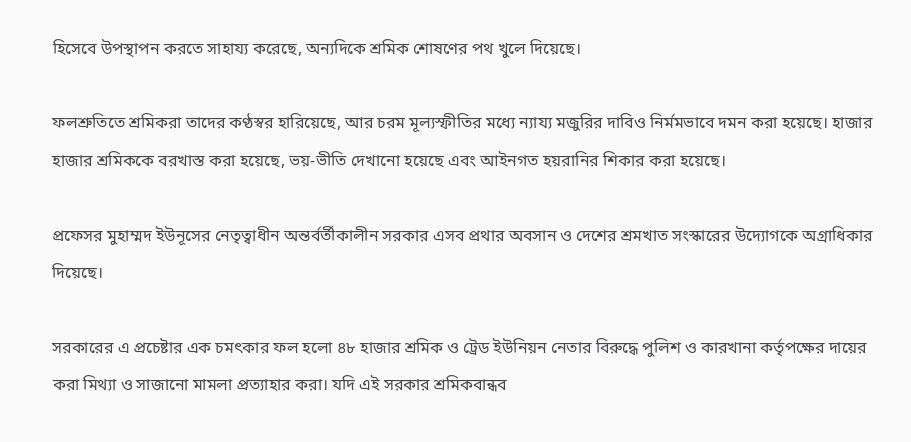হিসেবে উপস্থাপন করতে সাহায্য করেছে, অন্যদিকে শ্রমিক শোষণের পথ খুলে দিয়েছে।

ফলশ্রুতিতে শ্রমিকরা তাদের কণ্ঠস্বর হারিয়েছে, আর চরম মূল্যস্ফীতির মধ্যে ন্যায্য মজুরির দাবিও নির্মমভাবে দমন করা হয়েছে। হাজার হাজার শ্রমিককে বরখাস্ত করা হয়েছে, ভয়-ভীতি দেখানো হয়েছে এবং আইনগত হয়রানির শিকার করা হয়েছে।

প্রফেসর মুহাম্মদ ইউনূসের নেতৃত্বাধীন অন্তর্বর্তীকালীন সরকার এসব প্রথার অবসান ও দেশের শ্রমখাত সংস্কারের উদ্যোগকে অগ্রাধিকার দিয়েছে।

সরকারের এ প্রচেষ্টার এক চমৎকার ফল হলো ৪৮ হাজার শ্রমিক ও ট্রেড ইউনিয়ন নেতার বিরুদ্ধে পুলিশ ও কারখানা কর্তৃপক্ষের দায়ের করা মিথ্যা ও সাজানো মামলা প্রত্যাহার করা। যদি এই সরকার শ্রমিকবান্ধব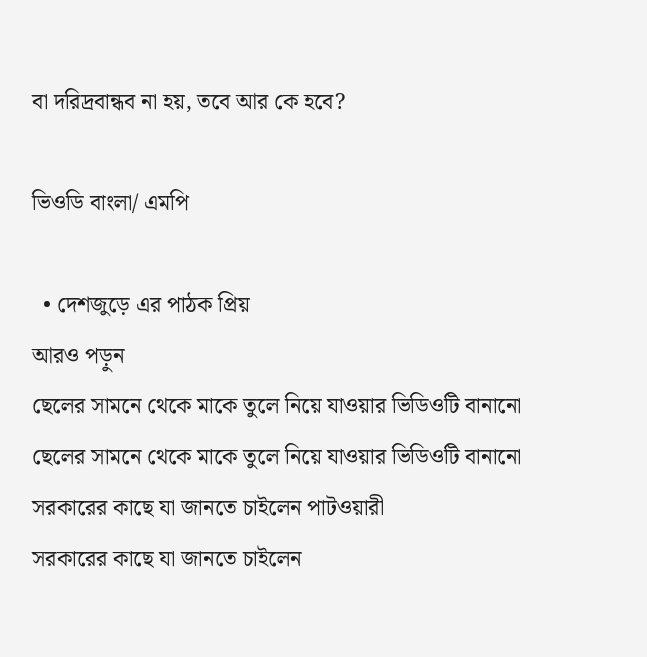বা দরিদ্রবান্ধব না হয়, তবে আর কে হবে?

ভিওডি বাংলা/ এমপি

  • দেশজুড়ে এর পাঠক প্রিয়
আরও পড়ুন
ছেলের সামনে থেকে মাকে তুলে নিয়ে যাওয়ার ভিডিওটি বানানো
ছেলের সামনে থেকে মাকে তুলে নিয়ে যাওয়ার ভিডিওটি বানানো
সরকারের কাছে যা জানতে চাইলেন পাটওয়ারী
সরকারের কাছে যা জানতে চাইলেন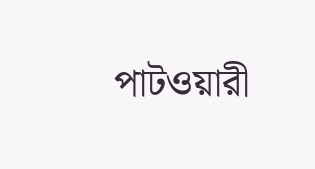পাটওয়ারী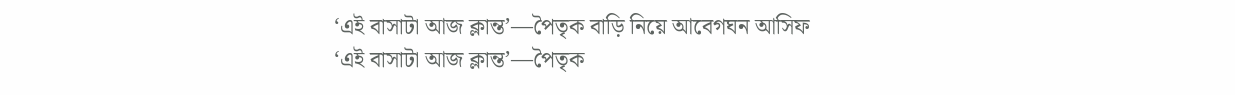‘এই বাসাটা আজ ক্লান্ত’—পৈতৃক বাড়ি নিয়ে আবেগঘন আসিফ
‘এই বাসাটা আজ ক্লান্ত’—পৈতৃক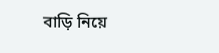বাড়ি নিয়ে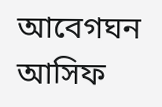আবেগঘন আসিফ